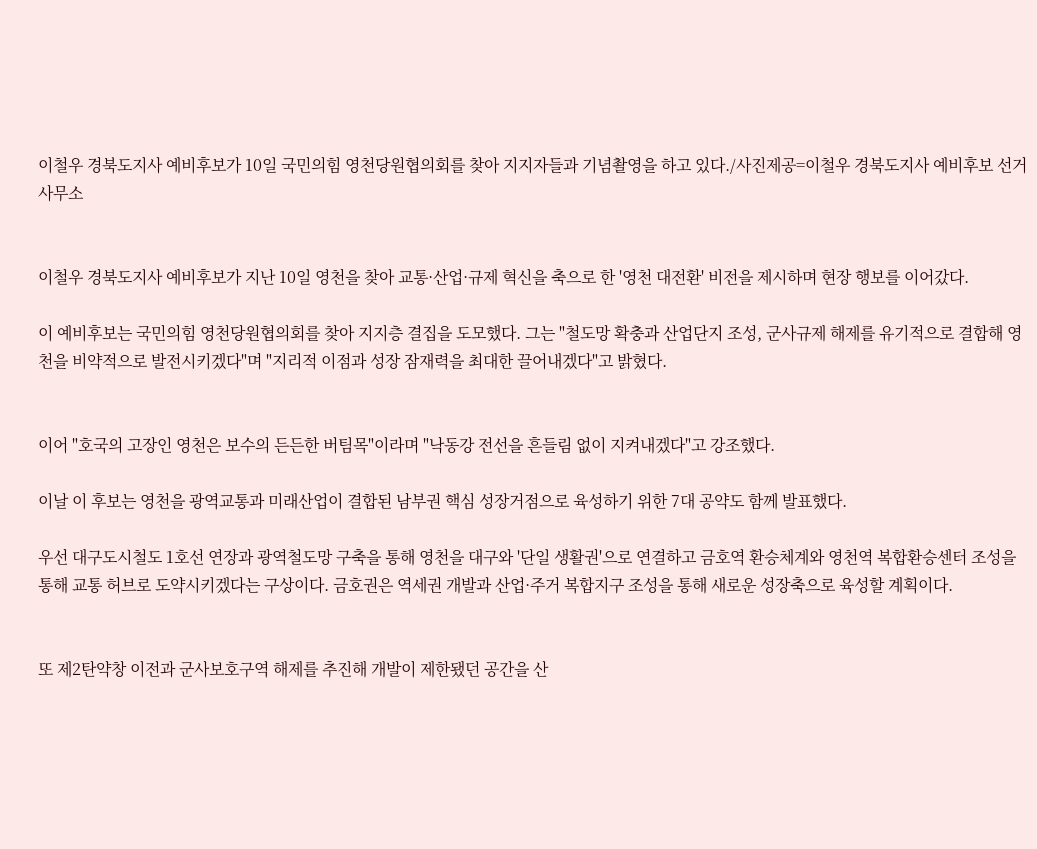이철우 경북도지사 예비후보가 10일 국민의힘 영천당원협의회를 찾아 지지자들과 기념촬영을 하고 있다./사진제공=이철우 경북도지사 예비후보 선거사무소


이철우 경북도지사 예비후보가 지난 10일 영천을 찾아 교통·산업·규제 혁신을 축으로 한 '영천 대전환' 비전을 제시하며 현장 행보를 이어갔다.

이 예비후보는 국민의힘 영천당원협의회를 찾아 지지층 결집을 도모했다. 그는 "철도망 확충과 산업단지 조성, 군사규제 해제를 유기적으로 결합해 영천을 비약적으로 발전시키겠다"며 "지리적 이점과 성장 잠재력을 최대한 끌어내겠다"고 밝혔다.


이어 "호국의 고장인 영천은 보수의 든든한 버팀목"이라며 "낙동강 전선을 흔들림 없이 지켜내겠다"고 강조했다.

이날 이 후보는 영천을 광역교통과 미래산업이 결합된 남부권 핵심 성장거점으로 육성하기 위한 7대 공약도 함께 발표했다.

우선 대구도시철도 1호선 연장과 광역철도망 구축을 통해 영천을 대구와 '단일 생활권'으로 연결하고 금호역 환승체계와 영천역 복합환승센터 조성을 통해 교통 허브로 도약시키겠다는 구상이다. 금호권은 역세권 개발과 산업·주거 복합지구 조성을 통해 새로운 성장축으로 육성할 계획이다.


또 제2탄약창 이전과 군사보호구역 해제를 추진해 개발이 제한됐던 공간을 산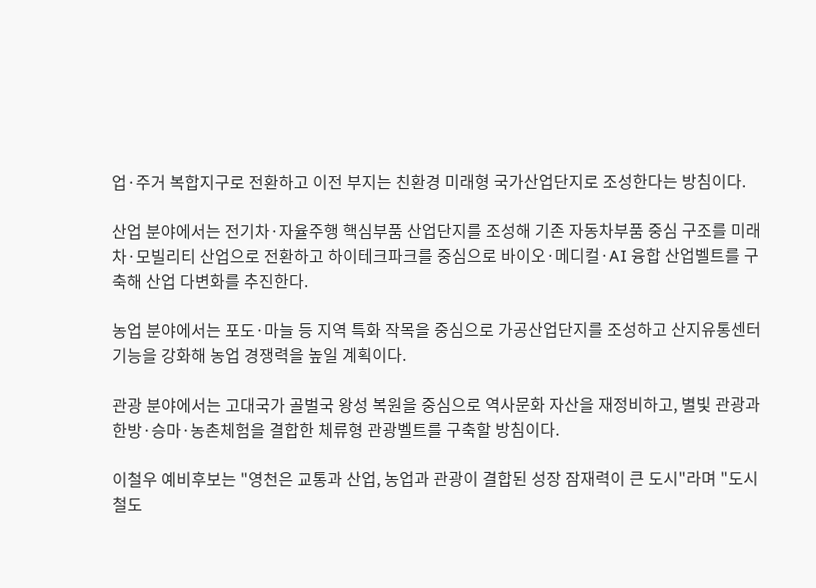업·주거 복합지구로 전환하고 이전 부지는 친환경 미래형 국가산업단지로 조성한다는 방침이다.

산업 분야에서는 전기차·자율주행 핵심부품 산업단지를 조성해 기존 자동차부품 중심 구조를 미래차·모빌리티 산업으로 전환하고 하이테크파크를 중심으로 바이오·메디컬·AI 융합 산업벨트를 구축해 산업 다변화를 추진한다.

농업 분야에서는 포도·마늘 등 지역 특화 작목을 중심으로 가공산업단지를 조성하고 산지유통센터 기능을 강화해 농업 경쟁력을 높일 계획이다.

관광 분야에서는 고대국가 골벌국 왕성 복원을 중심으로 역사문화 자산을 재정비하고, 별빛 관광과 한방·승마·농촌체험을 결합한 체류형 관광벨트를 구축할 방침이다.

이철우 예비후보는 "영천은 교통과 산업, 농업과 관광이 결합된 성장 잠재력이 큰 도시"라며 "도시철도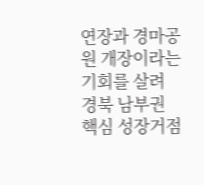연장과 경마공원 개장이라는 기회를 살려 경북 남부권 핵심 성장거점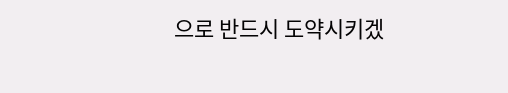으로 반드시 도약시키겠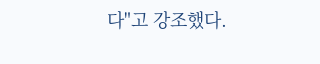다"고 강조했다.